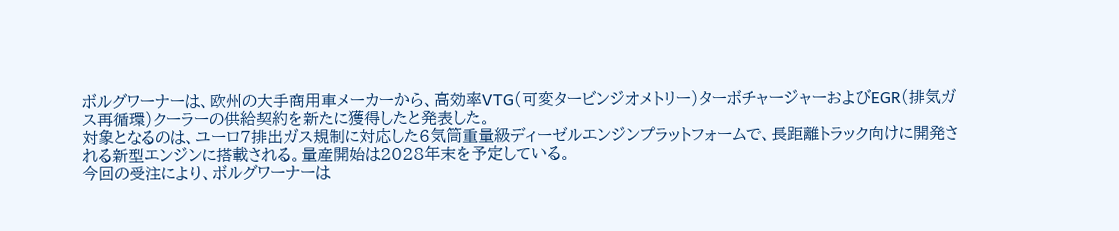ボルグワーナーは、欧州の大手商用車メーカーから、高効率VTG(可変タービンジオメトリー)ターボチャージャーおよびEGR(排気ガス再循環)クーラーの供給契約を新たに獲得したと発表した。
対象となるのは、ユーロ7排出ガス規制に対応した6気筒重量級ディーゼルエンジンプラットフォームで、長距離トラック向けに開発される新型エンジンに搭載される。量産開始は2028年末を予定している。
今回の受注により、ボルグワーナーは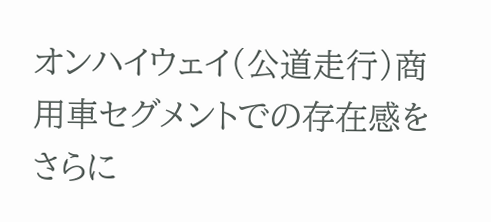オンハイウェイ(公道走行)商用車セグメントでの存在感をさらに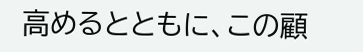高めるとともに、この顧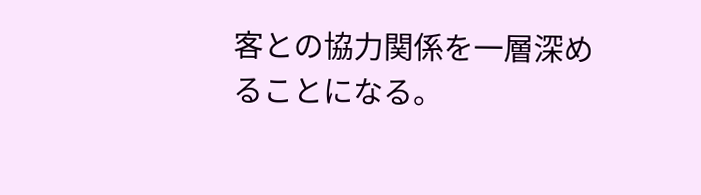客との協力関係を一層深めることになる。